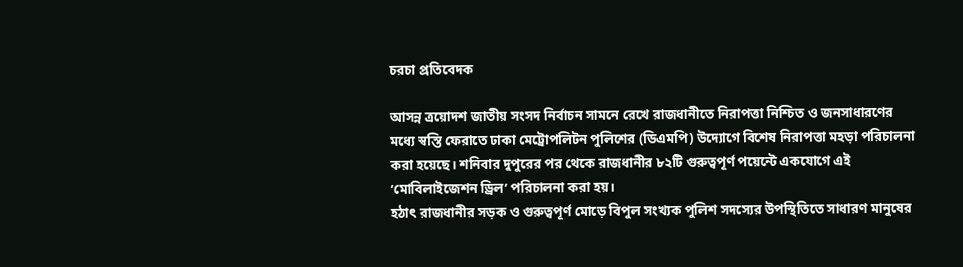চরচা প্রতিবেদক

আসন্ন ত্রয়োদশ জাতীয় সংসদ নির্বাচন সামনে রেখে রাজধানীতে নিরাপত্তা নিশ্চিত ও জনসাধারণের মধ্যে স্বস্তি ফেরাতে ঢাকা মেট্রোপলিটন পুলিশের (ডিএমপি) উদ্যোগে বিশেষ নিরাপত্তা মহড়া পরিচালনা করা হয়েছে। শনিবার দুপুরের পর থেকে রাজধানীর ৮২টি গুরুত্বপূর্ণ পয়েন্টে একযোগে এই ‘মোবিলাইজেশন ড্রিল’ পরিচালনা করা হয়।
হঠাৎ রাজধানীর সড়ক ও গুরুত্বপূর্ণ মোড়ে বিপুল সংখ্যক পুলিশ সদস্যের উপস্থিতিতে সাধারণ মানুষের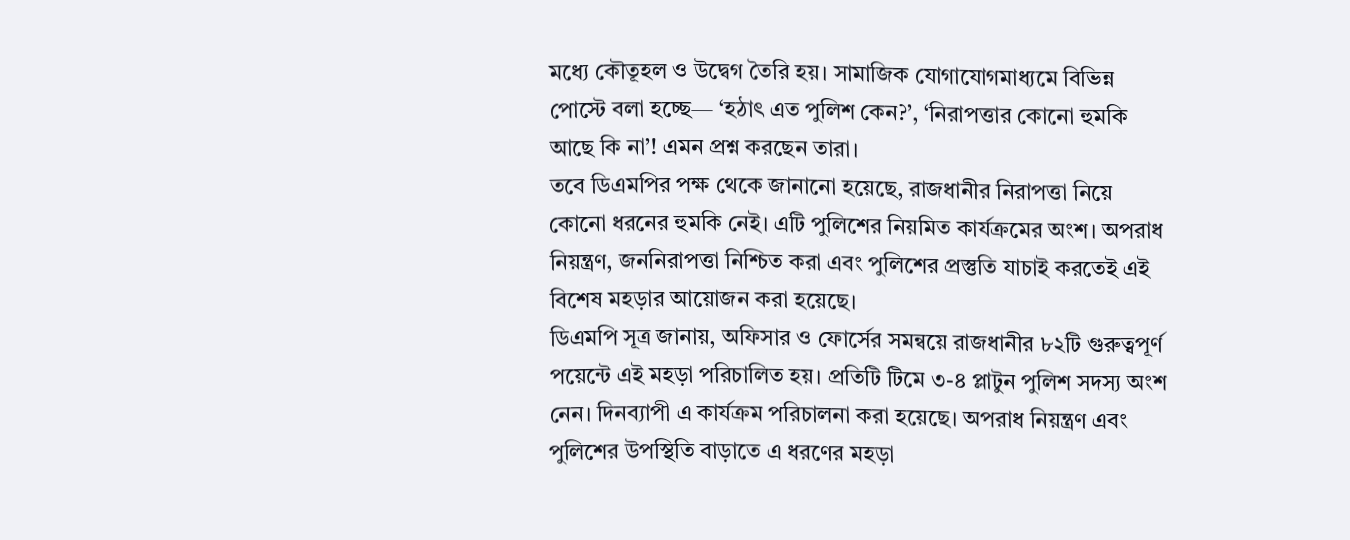মধ্যে কৌতূহল ও উদ্বেগ তৈরি হয়। সামাজিক যোগাযোগমাধ্যমে বিভিন্ন পোস্টে বলা হচ্ছে— ‘হঠাৎ এত পুলিশ কেন?’, ‘নিরাপত্তার কোনো হুমকি আছে কি না’! এমন প্রশ্ন করছেন তারা।
তবে ডিএমপির পক্ষ থেকে জানানো হয়েছে, রাজধানীর নিরাপত্তা নিয়ে কোনো ধরনের হুমকি নেই। এটি পুলিশের নিয়মিত কার্যক্রমের অংশ। অপরাধ নিয়ন্ত্রণ, জননিরাপত্তা নিশ্চিত করা এবং পুলিশের প্রস্তুতি যাচাই করতেই এই বিশেষ মহড়ার আয়োজন করা হয়েছে।
ডিএমপি সূত্র জানায়, অফিসার ও ফোর্সের সমন্বয়ে রাজধানীর ৮২টি গুরুত্বপূর্ণ পয়েন্টে এই মহড়া পরিচালিত হয়। প্রতিটি টিমে ৩-৪ প্লাটুন পুলিশ সদস্য অংশ নেন। দিনব্যাপী এ কার্যক্রম পরিচালনা করা হয়েছে। অপরাধ নিয়ন্ত্রণ এবং পুলিশের উপস্থিতি বাড়াতে এ ধরণের মহড়া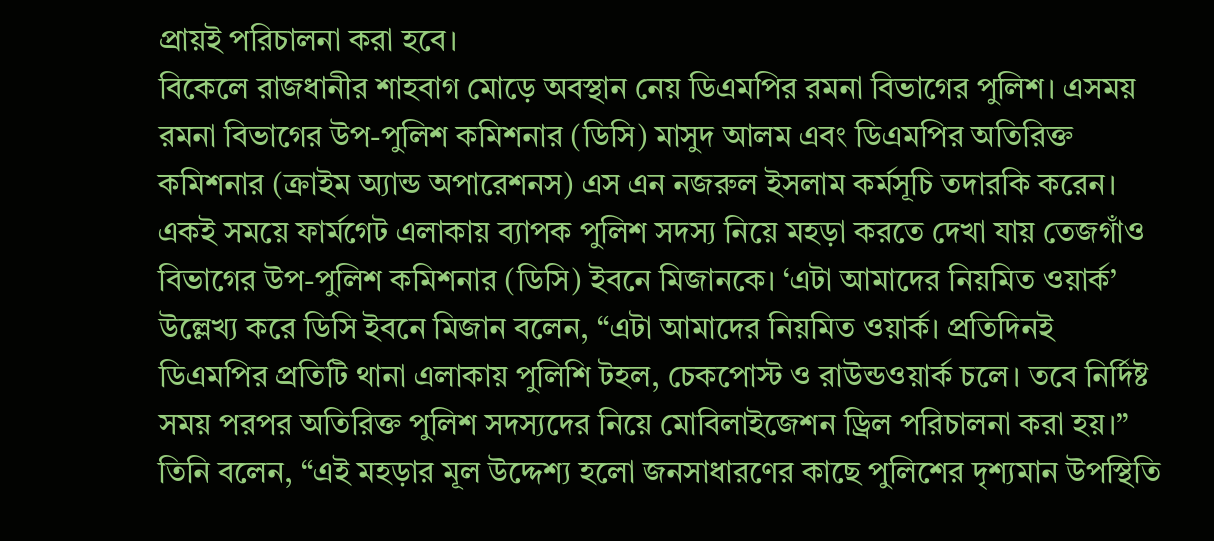প্রায়ই পরিচালনা করা হবে।
বিকেলে রাজধানীর শাহবাগ মোড়ে অবস্থান নেয় ডিএমপির রমনা বিভাগের পুলিশ। এসময় রমনা বিভাগের উপ-পুলিশ কমিশনার (ডিসি) মাসুদ আলম এবং ডিএমপির অতিরিক্ত কমিশনার (ক্রাইম অ্যান্ড অপারেশনস) এস এন নজরুল ইসলাম কর্মসূচি তদারকি করেন।
একই সময়ে ফার্মগেট এলাকায় ব্যাপক পুলিশ সদস্য নিয়ে মহড়া করতে দেখা যায় তেজগাঁও বিভাগের উপ-পুলিশ কমিশনার (ডিসি) ইবনে মিজানকে। ‘এটা আমাদের নিয়মিত ওয়ার্ক’ উল্লেখ্য করে ডিসি ইবনে মিজান বলেন, “এটা আমাদের নিয়মিত ওয়ার্ক। প্রতিদিনই ডিএমপির প্রতিটি থানা এলাকায় পুলিশি টহল, চেকপোস্ট ও রাউন্ডওয়ার্ক চলে। তবে নির্দিষ্ট সময় পরপর অতিরিক্ত পুলিশ সদস্যদের নিয়ে মোবিলাইজেশন ড্রিল পরিচালনা করা হয়।”
তিনি বলেন, “এই মহড়ার মূল উদ্দেশ্য হলো জনসাধারণের কাছে পুলিশের দৃশ্যমান উপস্থিতি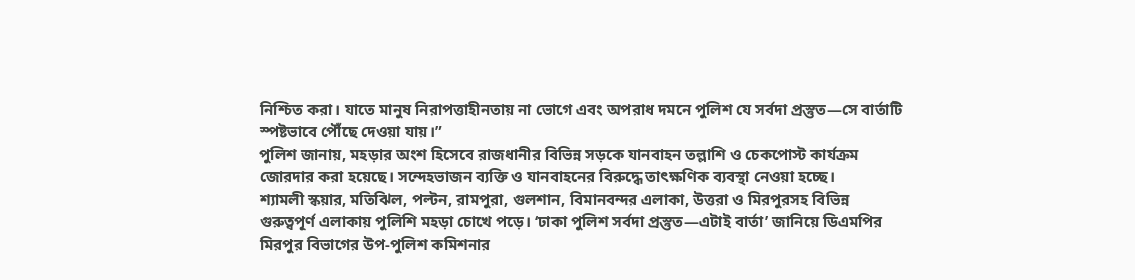নিশ্চিত করা। যাতে মানুষ নিরাপত্তাহীনতায় না ভোগে এবং অপরাধ দমনে পুলিশ যে সর্বদা প্রস্তুত—সে বার্তাটি স্পষ্টভাবে পৌঁছে দেওয়া যায়।”
পুলিশ জানায়, মহড়ার অংশ হিসেবে রাজধানীর বিভিন্ন সড়কে যানবাহন তল্লাশি ও চেকপোস্ট কার্যক্রম জোরদার করা হয়েছে। সন্দেহভাজন ব্যক্তি ও যানবাহনের বিরুদ্ধে তাৎক্ষণিক ব্যবস্থা নেওয়া হচ্ছে।
শ্যামলী স্কয়ার, মতিঝিল, পল্টন, রামপুরা, গুলশান, বিমানবন্দর এলাকা, উত্তরা ও মিরপুরসহ বিভিন্ন গুরুত্বপূর্ণ এলাকায় পুলিশি মহড়া চোখে পড়ে। ‘ঢাকা পুলিশ সর্বদা প্রস্তুত—এটাই বার্তা’ জানিয়ে ডিএমপির মিরপুর বিভাগের উপ-পুলিশ কমিশনার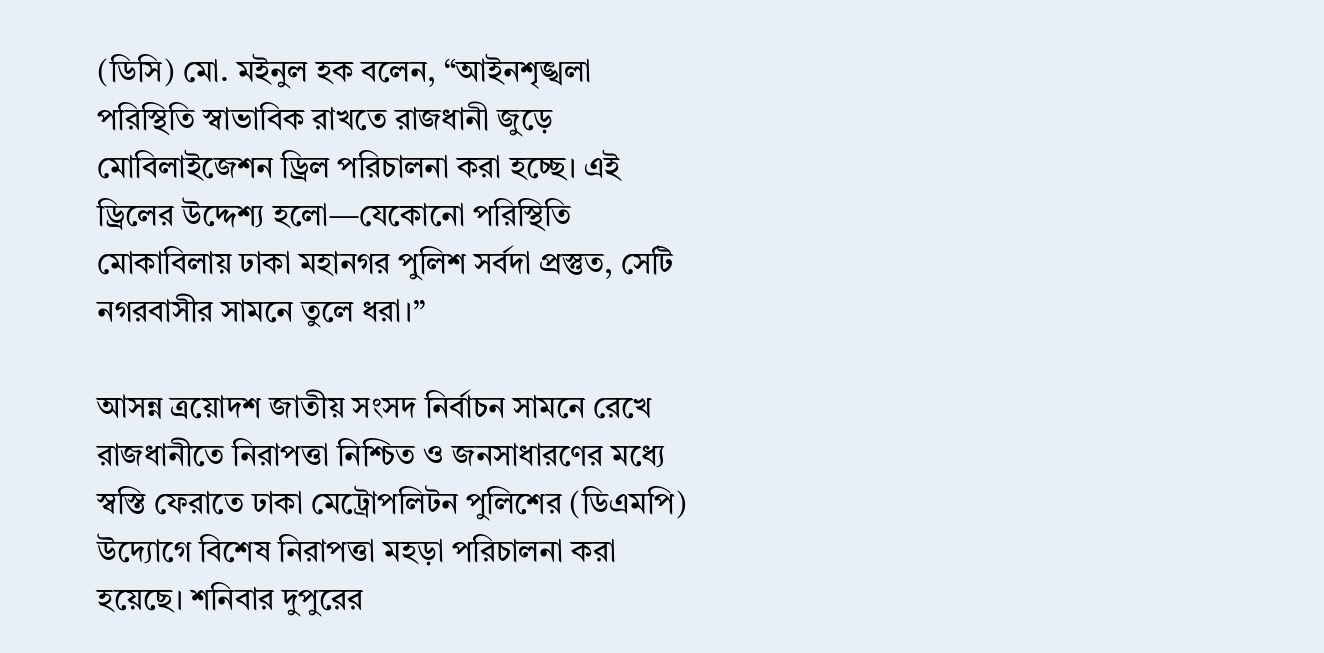(ডিসি) মো. মইনুল হক বলেন, “আইনশৃঙ্খলা পরিস্থিতি স্বাভাবিক রাখতে রাজধানী জুড়ে মোবিলাইজেশন ড্রিল পরিচালনা করা হচ্ছে। এই ড্রিলের উদ্দেশ্য হলো—যেকোনো পরিস্থিতি মোকাবিলায় ঢাকা মহানগর পুলিশ সর্বদা প্রস্তুত, সেটি নগরবাসীর সামনে তুলে ধরা।”

আসন্ন ত্রয়োদশ জাতীয় সংসদ নির্বাচন সামনে রেখে রাজধানীতে নিরাপত্তা নিশ্চিত ও জনসাধারণের মধ্যে স্বস্তি ফেরাতে ঢাকা মেট্রোপলিটন পুলিশের (ডিএমপি) উদ্যোগে বিশেষ নিরাপত্তা মহড়া পরিচালনা করা হয়েছে। শনিবার দুপুরের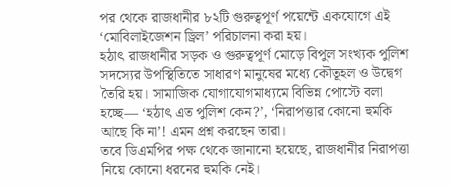পর থেকে রাজধানীর ৮২টি গুরুত্বপূর্ণ পয়েন্টে একযোগে এই ‘মোবিলাইজেশন ড্রিল’ পরিচালনা করা হয়।
হঠাৎ রাজধানীর সড়ক ও গুরুত্বপূর্ণ মোড়ে বিপুল সংখ্যক পুলিশ সদস্যের উপস্থিতিতে সাধারণ মানুষের মধ্যে কৌতূহল ও উদ্বেগ তৈরি হয়। সামাজিক যোগাযোগমাধ্যমে বিভিন্ন পোস্টে বলা হচ্ছে— ‘হঠাৎ এত পুলিশ কেন?’, ‘নিরাপত্তার কোনো হুমকি আছে কি না’! এমন প্রশ্ন করছেন তারা।
তবে ডিএমপির পক্ষ থেকে জানানো হয়েছে, রাজধানীর নিরাপত্তা নিয়ে কোনো ধরনের হুমকি নেই।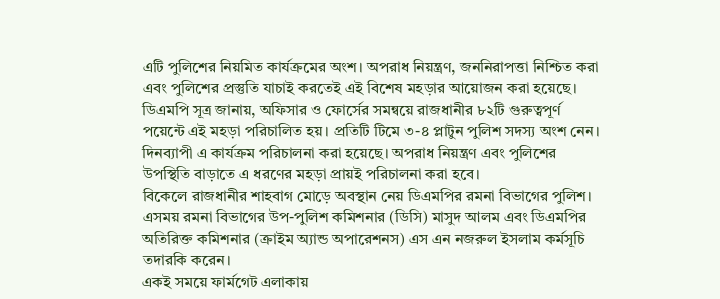এটি পুলিশের নিয়মিত কার্যক্রমের অংশ। অপরাধ নিয়ন্ত্রণ, জননিরাপত্তা নিশ্চিত করা এবং পুলিশের প্রস্তুতি যাচাই করতেই এই বিশেষ মহড়ার আয়োজন করা হয়েছে।
ডিএমপি সূত্র জানায়, অফিসার ও ফোর্সের সমন্বয়ে রাজধানীর ৮২টি গুরুত্বপূর্ণ পয়েন্টে এই মহড়া পরিচালিত হয়। প্রতিটি টিমে ৩-৪ প্লাটুন পুলিশ সদস্য অংশ নেন। দিনব্যাপী এ কার্যক্রম পরিচালনা করা হয়েছে। অপরাধ নিয়ন্ত্রণ এবং পুলিশের উপস্থিতি বাড়াতে এ ধরণের মহড়া প্রায়ই পরিচালনা করা হবে।
বিকেলে রাজধানীর শাহবাগ মোড়ে অবস্থান নেয় ডিএমপির রমনা বিভাগের পুলিশ। এসময় রমনা বিভাগের উপ-পুলিশ কমিশনার (ডিসি) মাসুদ আলম এবং ডিএমপির অতিরিক্ত কমিশনার (ক্রাইম অ্যান্ড অপারেশনস) এস এন নজরুল ইসলাম কর্মসূচি তদারকি করেন।
একই সময়ে ফার্মগেট এলাকায়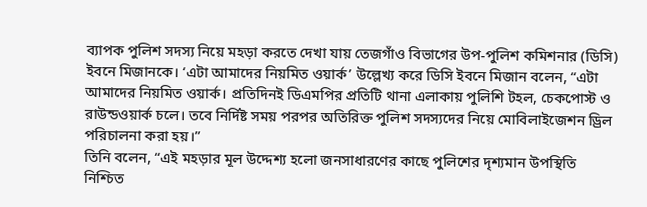ব্যাপক পুলিশ সদস্য নিয়ে মহড়া করতে দেখা যায় তেজগাঁও বিভাগের উপ-পুলিশ কমিশনার (ডিসি) ইবনে মিজানকে। ‘এটা আমাদের নিয়মিত ওয়ার্ক’ উল্লেখ্য করে ডিসি ইবনে মিজান বলেন, “এটা আমাদের নিয়মিত ওয়ার্ক। প্রতিদিনই ডিএমপির প্রতিটি থানা এলাকায় পুলিশি টহল, চেকপোস্ট ও রাউন্ডওয়ার্ক চলে। তবে নির্দিষ্ট সময় পরপর অতিরিক্ত পুলিশ সদস্যদের নিয়ে মোবিলাইজেশন ড্রিল পরিচালনা করা হয়।”
তিনি বলেন, “এই মহড়ার মূল উদ্দেশ্য হলো জনসাধারণের কাছে পুলিশের দৃশ্যমান উপস্থিতি নিশ্চিত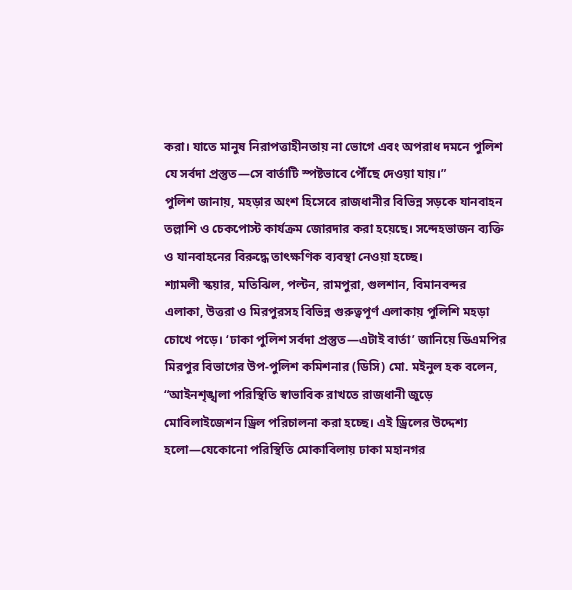করা। যাতে মানুষ নিরাপত্তাহীনতায় না ভোগে এবং অপরাধ দমনে পুলিশ যে সর্বদা প্রস্তুত—সে বার্তাটি স্পষ্টভাবে পৌঁছে দেওয়া যায়।”
পুলিশ জানায়, মহড়ার অংশ হিসেবে রাজধানীর বিভিন্ন সড়কে যানবাহন তল্লাশি ও চেকপোস্ট কার্যক্রম জোরদার করা হয়েছে। সন্দেহভাজন ব্যক্তি ও যানবাহনের বিরুদ্ধে তাৎক্ষণিক ব্যবস্থা নেওয়া হচ্ছে।
শ্যামলী স্কয়ার, মতিঝিল, পল্টন, রামপুরা, গুলশান, বিমানবন্দর এলাকা, উত্তরা ও মিরপুরসহ বিভিন্ন গুরুত্বপূর্ণ এলাকায় পুলিশি মহড়া চোখে পড়ে। ‘ঢাকা পুলিশ সর্বদা প্রস্তুত—এটাই বার্তা’ জানিয়ে ডিএমপির মিরপুর বিভাগের উপ-পুলিশ কমিশনার (ডিসি) মো. মইনুল হক বলেন, “আইনশৃঙ্খলা পরিস্থিতি স্বাভাবিক রাখতে রাজধানী জুড়ে মোবিলাইজেশন ড্রিল পরিচালনা করা হচ্ছে। এই ড্রিলের উদ্দেশ্য হলো—যেকোনো পরিস্থিতি মোকাবিলায় ঢাকা মহানগর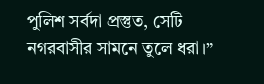পুলিশ সর্বদা প্রস্তুত, সেটি নগরবাসীর সামনে তুলে ধরা।”